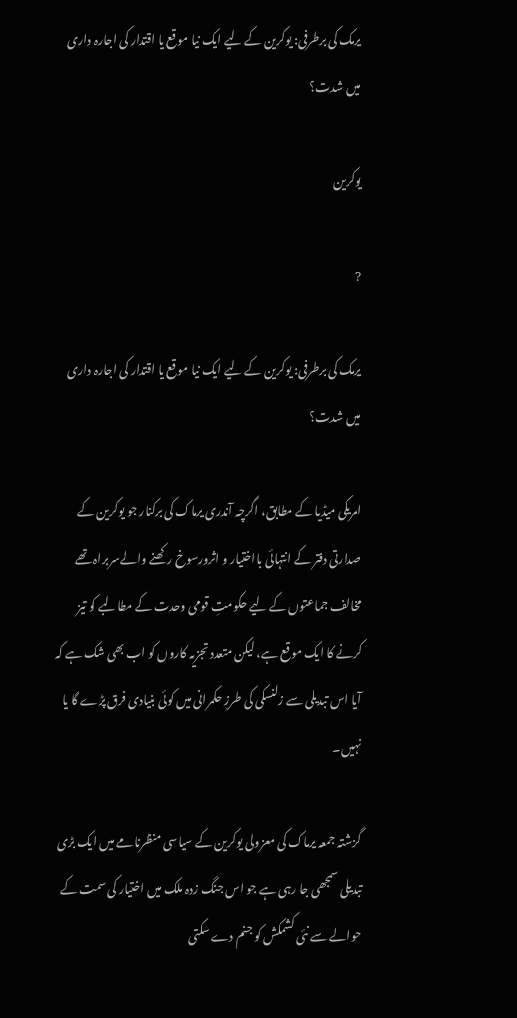یرمک کی برطرفی: یوکرین کے لیے ایک نیا موقع یا اقتدار کی اجارہ داری میں شدت؟

یوکرین

?

یرمک کی برطرفی: یوکرین کے لیے ایک نیا موقع یا اقتدار کی اجارہ داری میں شدت؟

امریکی میڈیا کے مطابق، اگرچہ آندری یرماک کی برکنار جو یوکرین کے صدارتی دفتر کے انتہائی بااختیار و اثرورسوخ رکھنے والےسربراہ تھے مخالف جماعتوں کے لیے حکومتِ قومی وحدت کے مطالبے کو تیز کرنے کا ایک موقع ہے، لیکن متعدد تجزیہ کاروں کو اب بھی شک ہے کہ آیا اس تبدیلی سے زلنسکی کی طرزِ حکمرانی میں کوئی بنیادی فرق پڑے گا یا نہیں۔

گزشتہ جمعہ یرماک کی معزولی یوکرین کے سیاسی منظرنامے میں ایک بڑی تبدیلی سمجھی جا رہی ہے جو اس جنگ زدہ ملک میں اختیار کی سمت کے حوالے سے نئی کشمکش کو جنم دے سکتی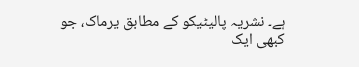ہے۔ نشریہ پالیٹیکو کے مطابق یرماک، جو کبھی ایک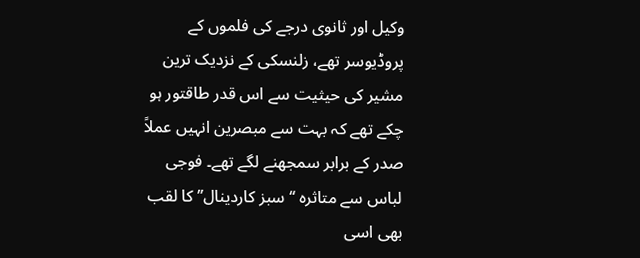وکیل اور ثانوی درجے کی فلموں کے پروڈیوسر تھے، زلنسکی کے نزدیک ترین مشیر کی حیثیت سے اس قدر طاقتور ہو چکے تھے کہ بہت سے مبصرین انہیں عملاً صدر کے برابر سمجھنے لگے تھے۔ فوجی لباس سے متاثرہ ‘‘سبز کاردینال’’ کا لقب بھی اسی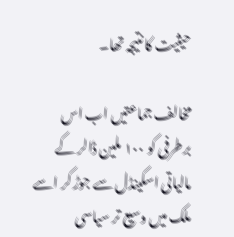حیثیت کا نتیجہ تھا۔

مخالف جماعتیں اب اس برطرفی کو ۱۰۰ ملین ڈالر کے مالیاتی اسکینڈل سے جوڑ کر اسے ملک میں وسیع تر سیاسی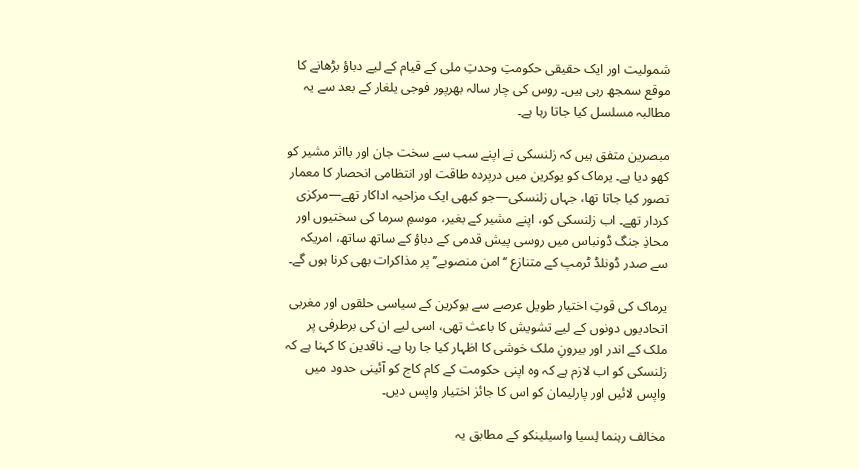شمولیت اور ایک حقیقی حکومتِ وحدتِ ملی کے قیام کے لیے دباؤ بڑھانے کا موقع سمجھ رہی ہیں۔ روس کی چار سالہ بھرپور فوجی یلغار کے بعد سے یہ مطالبہ مسلسل کیا جاتا رہا ہے۔

مبصرین متفق ہیں کہ زلنسکی نے اپنے سب سے سخت جان اور بااثر مشیر کو کھو دیا ہے۔ یرماک کو یوکرین میں درپردہ طاقت اور انتظامی انحصار کا معمار تصور کیا جاتا تھا، جہاں زلنسکی—جو کبھی ایک مزاحیہ اداکار تھے—مرکزی کردار تھے۔ اب زلنسکی کو، اپنے مشیر کے بغیر، موسمِ سرما کی سختیوں اور محاذِ جنگ ڈونباس میں روسی پیش قدمی کے دباؤ کے ساتھ ساتھ، امریکہ سے صدر ڈونلڈ ٹرمپ کے متنازع ‘‘امن منصوبے’’ پر مذاکرات بھی کرنا ہوں گے۔

یرماک کی قوتِ اختیار طویل عرصے سے یوکرین کے سیاسی حلقوں اور مغربی اتحادیوں دونوں کے لیے تشویش کا باعث تھی، اسی لیے ان کی برطرفی پر ملک کے اندر اور بیرونِ ملک خوشی کا اظہار کیا جا رہا ہے۔ ناقدین کا کہنا ہے کہ زلنسکی کو اب لازم ہے کہ وہ اپنی حکومت کے کام کاج کو آئینی حدود میں واپس لائیں اور پارلیمان کو اس کا جائز اختیار واپس دیں۔

مخالف رہنما لِسیا واسیلینکو کے مطابق یہ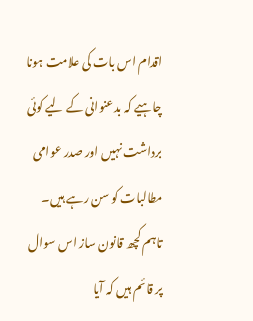اقدام اس بات کی علامت ہونا چاہیے کہ بدعنوانی کے لیے کوئی برداشت نہیں اور صدر عوامی مطالبات کو سن رہے ہیں۔ تاہم کچھ قانون ساز اس سوال پر قائم ہیں کہ آیا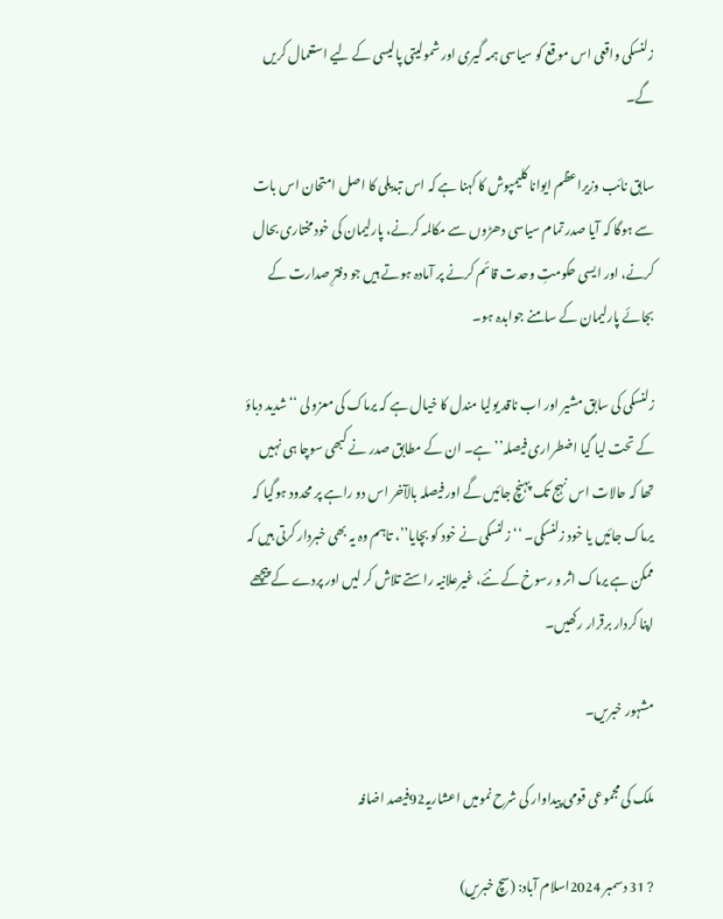زلنسکی واقعی اس موقع کو سیاسی ہمہ گیری اور شمولیتی پالیسی کے لیے استعمال کریں گے۔

سابق نائب وزیراعظم ایوانا کلیمپوش کا کہنا ہے کہ اس تبدیلی کا اصل امتحان اس بات سے ہوگا کہ آیا صدر تمام سیاسی دھڑوں سے مکالمہ کرنے، پارلیمان کی خودمختاری بحال کرنے، اور ایسی حکومتِ وحدت قائم کرنے پر آمادہ ہوتے ہیں جو دفترِ صدارت کے بجائے پارلیمان کے سامنے جوابدہ ہو۔

زلنسکی کی سابق مشیر اور اب ناقد یولیا مندل کا خیال ہے کہ یرماک کی معزولی ‘‘شدید دباؤ کے تحت لیا گیا اضطراری فیصلہ’’ ہے۔ ان کے مطابق صدر نے کبھی سوچا ہی نہیں تھا کہ حالات اس نہج تک پہنچ جائیں گے اور فیصلہ بالآخر اس دو راہے پر محدود ہوگیا کہ یرماک جائیں یا خود زلنسکی۔ ‘‘زلنسکی نے خود کو بچایا’’، تاہم وہ یہ بھی خبردار کرتی ہیں کہ ممکن ہے یرماک اثر و رسوخ کے نئے، غیرعلانیہ راستے تلاش کر لیں اور پردے کے پیچھے اپنا کردار برقرار رکھیں۔

مشہور خبریں۔

ملک کی مجموعی قومی پیداوار کی شرح نمومیں اعشاریہ92فیصد اضافہ

? 31 دسمبر 2024اسلام آباد: (سچ خبریں)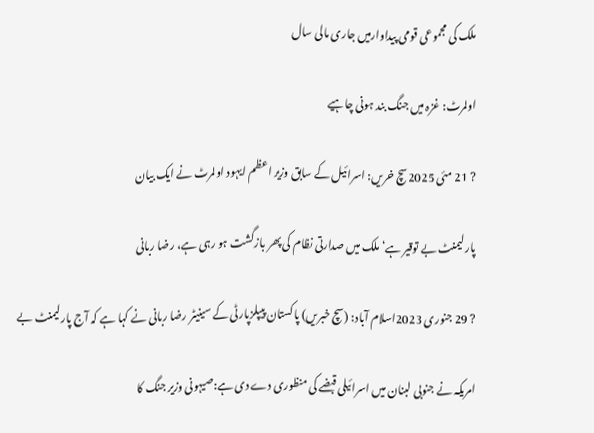ملک کی مجموعی قومی پیداوارمیں جاری مالی سال

اولمرٹ: غزہ میں جنگ بند ہونی چاہیے

? 21 مئی 2025سچ خریں: اسرائیل کے سابق وزیر اعظم ایہود اولمرٹ نے ایک بیان

پارلیمنٹ بے توقیر ہے‘ ملک میں صدارتی نظام کی پھر بازگشت ہو رہی ہے، رضا ربانی

? 29 جنوری 2023اسلام آباد: (سچ خبریں) پاکستان پیپلزپارٹی کے سینیٹر رضا ربانی نے کہا ہے کہ آج پارلیمنٹ بے

امریکہ نے جنوبی لبنان میں اسرائیلی قبضے کی منظوری دے دی ہے:صیہونی وزیر جنگ کا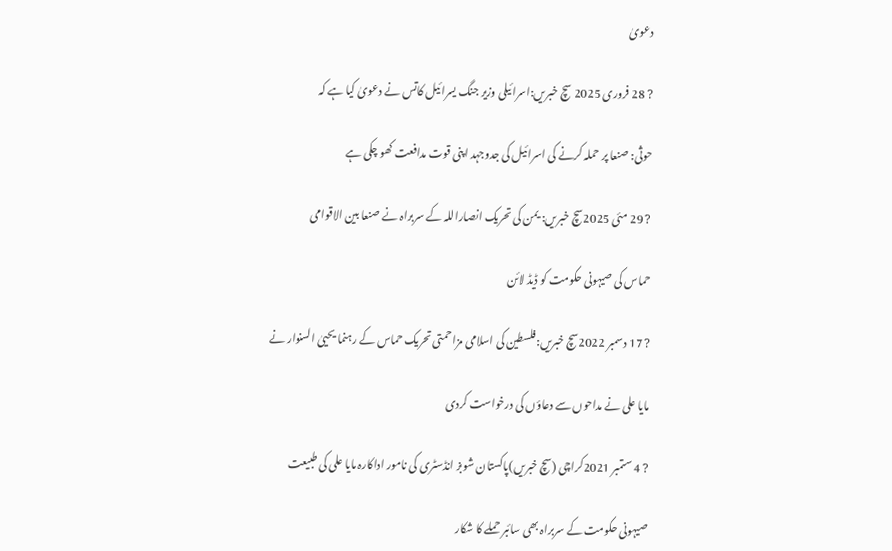دعویٰ

? 28 فروری 2025 سچ خبریں:اسرائیلی وزیر جنگ یسرائیل کاتس نے دعویٰ کیا ہے کہ

حوثی: صنعا پر حملہ کرنے کی اسرائیل کی جدوجہد اپنی قوت مدافعت کھو چکی ہے

? 29 مئی 2025سچ خبریں: یمن کی تحریک انصاراللہ کے سربراہ نے صنعا بین الاقوامی

حماس کی صیہونی حکومت کو ڈیڈ لائن

? 17 دسمبر 2022سچ خبریں:فلسطین کی اسلامی مزاحمتی تحریک حماس کے رہنما یحییٰ السنوار نے

مایا علی نے مداحوں سے دعاؤں کی درخواست کردی

? 4 ستمبر 2021کراچی (سچ خبریں)پاکستان شوبز انڈسٹری کی نامور اداکارہ مایا علی کی طبیعت

صیہونی حکومت کے سربراہ بھی سائبر حملے کا شکار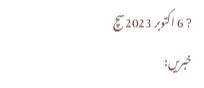? 6 اکتوبر 2023سچ خبریں: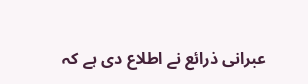عبرانی ذرائع نے اطلاع دی ہے کہ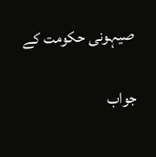صیہونی حکومت کے

جواب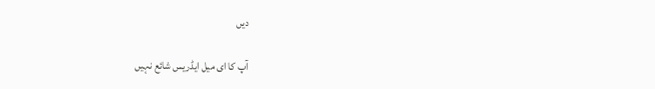دیں

آپ کا ای میل ایڈریس شائع نہیں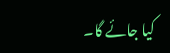کیا جائے گا۔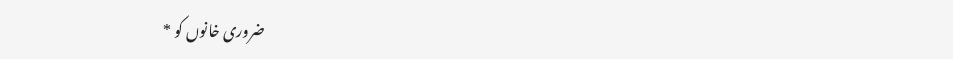ضروری خانوں کو *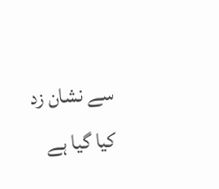سے نشان زد کیا گیا ہے